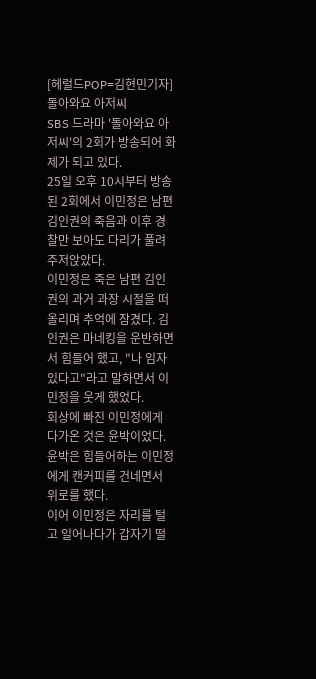[헤럴드POP=김현민기자]돌아와요 아저씨
SBS 드라마 '돌아와요 아저씨'의 2회가 방송되어 화제가 되고 있다.
25일 오후 10시부터 방송된 2회에서 이민정은 남편 김인권의 죽음과 이후 경찰만 보아도 다리가 풀려 주저앉았다.
이민정은 죽은 남편 김인권의 과거 과장 시절을 떠올리며 추억에 잠겼다. 김인권은 마네킹을 운반하면서 힘들어 했고, "나 임자 있다고"라고 말하면서 이민정을 웃게 했었다.
회상에 빠진 이민정에게 다가온 것은 윤박이었다. 윤박은 힘들어하는 이민정에게 캔커피를 건네면서 위로를 했다.
이어 이민정은 자리를 털고 일어나다가 갑자기 떨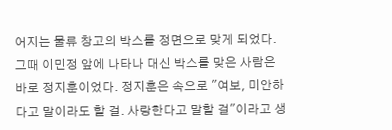어지는 물류 창고의 박스를 정면으로 맞게 되었다. 그때 이민정 앞에 나타나 대신 박스를 맞은 사람은 바로 정지훈이었다. 정지훈은 속으로 "여보, 미안하다고 말이라도 할 걸. 사랑한다고 말할 걸"이라고 생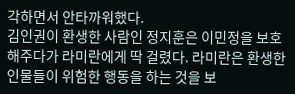각하면서 안타까워했다.
김인권이 환생한 사람인 정지훈은 이민정을 보호해주다가 라미란에게 딱 걸렸다. 라미란은 환생한 인물들이 위험한 행동을 하는 것을 보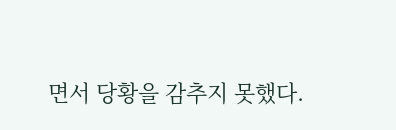면서 당황을 감추지 못했다.